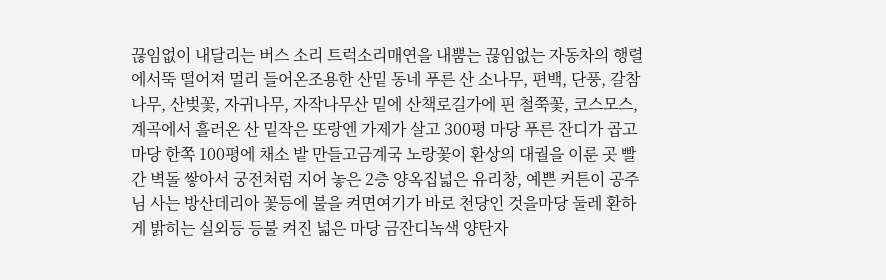끊임없이 내달리는 버스 소리 트럭소리매연을 내뿜는 끊임없는 자동차의 행렬에서뚝 떨어져 멀리 들어온조용한 산밑 동네 푸른 산 소나무, 편백, 단풍, 갈참나무, 산벚꽃, 자귀나무, 자작나무산 밑에 산책로길가에 핀 철쭉꽃, 코스모스, 계곡에서 흘러온 산 밑작은 또랑엔 가제가 살고 300평 마당 푸른 잔디가 곱고마당 한쪽 100평에 채소 밭 만들고금계국 노랑꽃이 환상의 대궐을 이룬 곳 빨간 벽돌 쌓아서 궁전처럼 지어 놓은 2층 양옥집넓은 유리창, 예쁜 커튼이 공주님 사는 방산데리아 꽃등에 불을 켜면여기가 바로 천당인 것을마당 둘레 환하게 밝히는 실외등 등불 켜진 넓은 마당 금잔디녹색 양탄자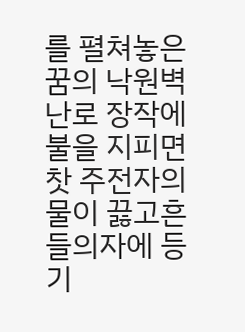를 펼쳐놓은 꿈의 낙원벽난로 장작에 불을 지피면찻 주전자의 물이 끓고흔들의자에 등 기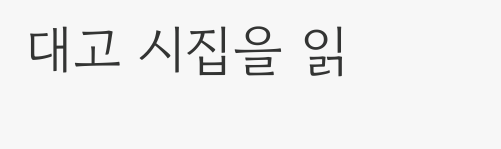대고 시집을 읽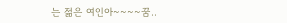는 젊은 여인아~~~~꿈..